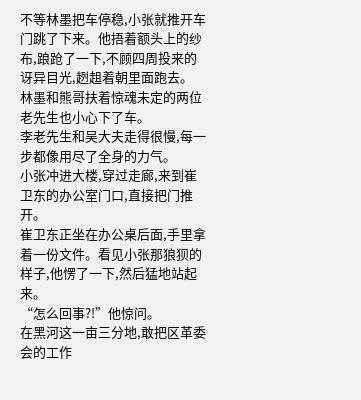不等林墨把车停稳,小张就推开车门跳了下来。他捂着额头上的纱布,踉跄了一下,不顾四周投来的讶异目光,趔趄着朝里面跑去。
林墨和熊哥扶着惊魂未定的两位老先生也小心下了车。
李老先生和吴大夫走得很慢,每一步都像用尽了全身的力气。
小张冲进大楼,穿过走廊,来到崔卫东的办公室门口,直接把门推开。
崔卫东正坐在办公桌后面,手里拿着一份文件。看见小张那狼狈的样子,他愣了一下,然后猛地站起来。
“怎么回事?!”他惊问。
在黑河这一亩三分地,敢把区革委会的工作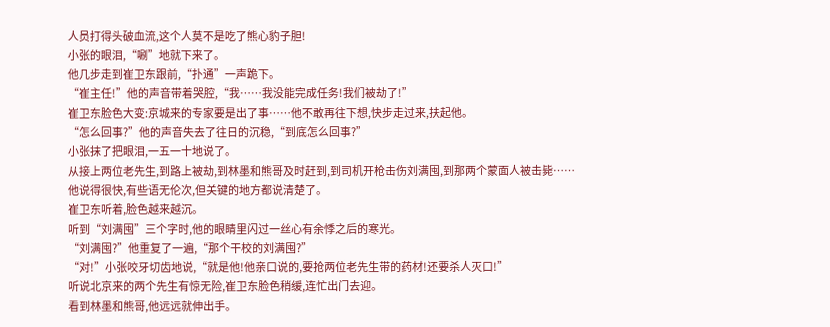人员打得头破血流,这个人莫不是吃了熊心豹子胆!
小张的眼泪,“唰”地就下来了。
他几步走到崔卫东跟前,“扑通”一声跪下。
“崔主任!”他的声音带着哭腔,“我……我没能完成任务!我们被劫了!”
崔卫东脸色大变:京城来的专家要是出了事……他不敢再往下想,快步走过来,扶起他。
“怎么回事?”他的声音失去了往日的沉稳,“到底怎么回事?”
小张抹了把眼泪,一五一十地说了。
从接上两位老先生,到路上被劫,到林墨和熊哥及时赶到,到司机开枪击伤刘满囤,到那两个蒙面人被击毙……
他说得很快,有些语无伦次,但关键的地方都说清楚了。
崔卫东听着,脸色越来越沉。
听到“刘满囤”三个字时,他的眼睛里闪过一丝心有余悸之后的寒光。
“刘满囤?”他重复了一遍,“那个干校的刘满囤?”
“对!”小张咬牙切齿地说,“就是他!他亲口说的,要抢两位老先生带的药材!还要杀人灭口!”
听说北京来的两个先生有惊无险,崔卫东脸色稍缓,连忙出门去迎。
看到林墨和熊哥,他远远就伸出手。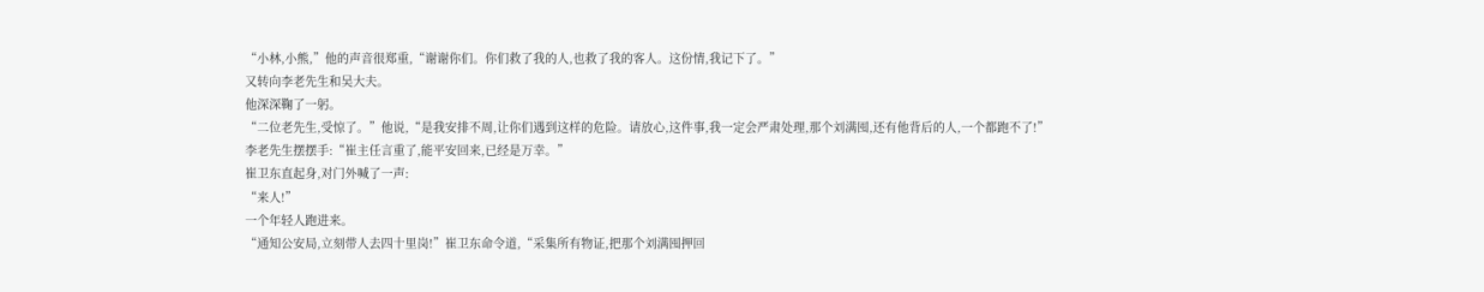“小林,小熊,”他的声音很郑重,“谢谢你们。你们救了我的人,也救了我的客人。这份情,我记下了。”
又转向李老先生和吴大夫。
他深深鞠了一躬。
“二位老先生,受惊了。”他说,“是我安排不周,让你们遇到这样的危险。请放心,这件事,我一定会严肃处理,那个刘满囤,还有他背后的人,一个都跑不了!”
李老先生摆摆手:“崔主任言重了,能平安回来,已经是万幸。”
崔卫东直起身,对门外喊了一声:
“来人!”
一个年轻人跑进来。
“通知公安局,立刻带人去四十里岗!”崔卫东命令道,“采集所有物证,把那个刘满囤押回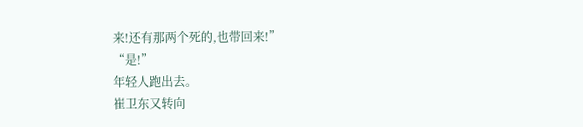来!还有那两个死的,也带回来!”
“是!”
年轻人跑出去。
崔卫东又转向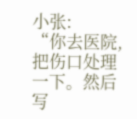小张:
“你去医院,把伤口处理一下。然后写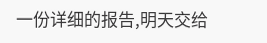一份详细的报告,明天交给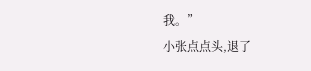我。”
小张点点头,退了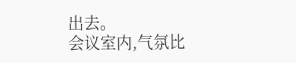出去。
会议室内,气氛比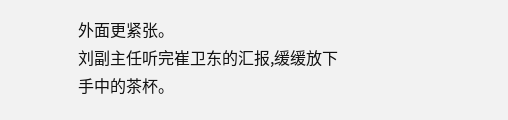外面更紧张。
刘副主任听完崔卫东的汇报,缓缓放下手中的茶杯。